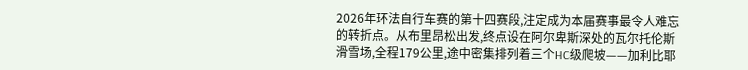2026年环法自行车赛的第十四赛段,注定成为本届赛事最令人难忘的转折点。从布里昂松出发,终点设在阿尔卑斯深处的瓦尔托伦斯滑雪场,全程179公里,途中密集排列着三个HC级爬坡——加利比耶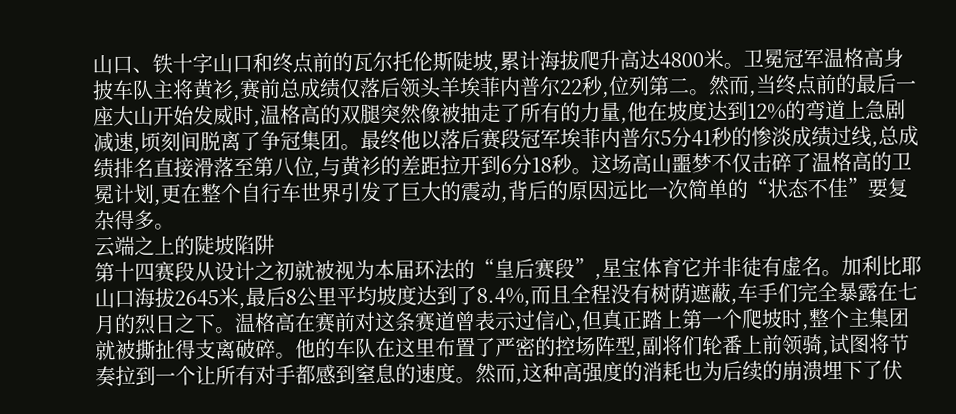山口、铁十字山口和终点前的瓦尔托伦斯陡坡,累计海拔爬升高达4800米。卫冕冠军温格高身披车队主将黄衫,赛前总成绩仅落后领头羊埃菲内普尔22秒,位列第二。然而,当终点前的最后一座大山开始发威时,温格高的双腿突然像被抽走了所有的力量,他在坡度达到12%的弯道上急剧减速,顷刻间脱离了争冠集团。最终他以落后赛段冠军埃菲内普尔5分41秒的惨淡成绩过线,总成绩排名直接滑落至第八位,与黄衫的差距拉开到6分18秒。这场高山噩梦不仅击碎了温格高的卫冕计划,更在整个自行车世界引发了巨大的震动,背后的原因远比一次简单的“状态不佳”要复杂得多。
云端之上的陡坡陷阱
第十四赛段从设计之初就被视为本届环法的“皇后赛段”,星宝体育它并非徒有虚名。加利比耶山口海拔2645米,最后8公里平均坡度达到了8.4%,而且全程没有树荫遮蔽,车手们完全暴露在七月的烈日之下。温格高在赛前对这条赛道曾表示过信心,但真正踏上第一个爬坡时,整个主集团就被撕扯得支离破碎。他的车队在这里布置了严密的控场阵型,副将们轮番上前领骑,试图将节奏拉到一个让所有对手都感到窒息的速度。然而,这种高强度的消耗也为后续的崩溃埋下了伏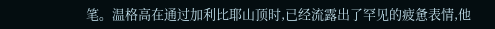笔。温格高在通过加利比耶山顶时,已经流露出了罕见的疲惫表情,他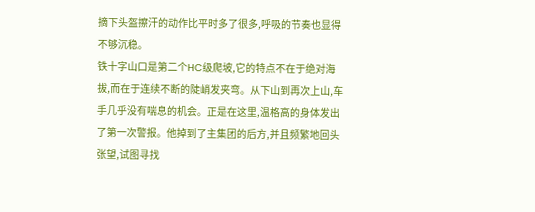摘下头盔擦汗的动作比平时多了很多,呼吸的节奏也显得不够沉稳。
铁十字山口是第二个HC级爬坡,它的特点不在于绝对海拔,而在于连续不断的陡峭发夹弯。从下山到再次上山,车手几乎没有喘息的机会。正是在这里,温格高的身体发出了第一次警报。他掉到了主集团的后方,并且频繁地回头张望,试图寻找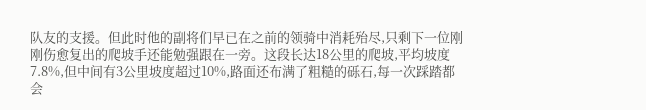队友的支援。但此时他的副将们早已在之前的领骑中消耗殆尽,只剩下一位刚刚伤愈复出的爬坡手还能勉强跟在一旁。这段长达18公里的爬坡,平均坡度7.8%,但中间有3公里坡度超过10%,路面还布满了粗糙的砾石,每一次踩踏都会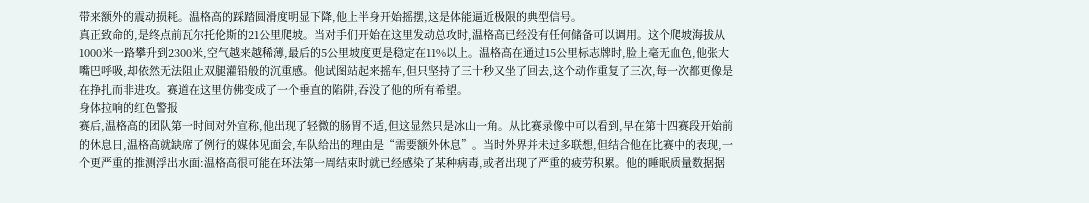带来额外的震动损耗。温格高的踩踏圆滑度明显下降,他上半身开始摇摆,这是体能逼近极限的典型信号。
真正致命的,是终点前瓦尔托伦斯的21公里爬坡。当对手们开始在这里发动总攻时,温格高已经没有任何储备可以调用。这个爬坡海拔从1000米一路攀升到2300米,空气越来越稀薄,最后的5公里坡度更是稳定在11%以上。温格高在通过15公里标志牌时,脸上毫无血色,他张大嘴巴呼吸,却依然无法阻止双腿灌铅般的沉重感。他试图站起来摇车,但只坚持了三十秒又坐了回去,这个动作重复了三次,每一次都更像是在挣扎而非进攻。赛道在这里仿佛变成了一个垂直的陷阱,吞没了他的所有希望。
身体拉响的红色警报
赛后,温格高的团队第一时间对外宣称,他出现了轻微的肠胃不适,但这显然只是冰山一角。从比赛录像中可以看到,早在第十四赛段开始前的休息日,温格高就缺席了例行的媒体见面会,车队给出的理由是“需要额外休息”。当时外界并未过多联想,但结合他在比赛中的表现,一个更严重的推测浮出水面:温格高很可能在环法第一周结束时就已经感染了某种病毒,或者出现了严重的疲劳积累。他的睡眠质量数据据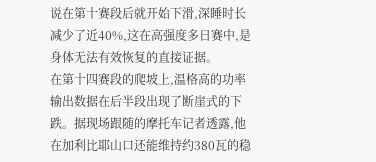说在第十赛段后就开始下滑,深睡时长减少了近40%,这在高强度多日赛中,是身体无法有效恢复的直接证据。
在第十四赛段的爬坡上,温格高的功率输出数据在后半段出现了断崖式的下跌。据现场跟随的摩托车记者透露,他在加利比耶山口还能维持约380瓦的稳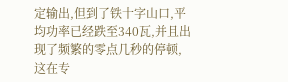定输出,但到了铁十字山口,平均功率已经跌至340瓦,并且出现了频繁的零点几秒的停顿,这在专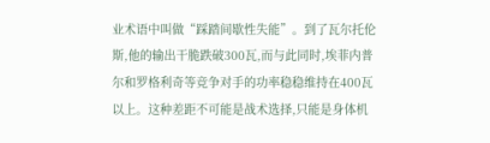业术语中叫做“踩踏间歇性失能”。到了瓦尔托伦斯,他的输出干脆跌破300瓦,而与此同时,埃菲内普尔和罗格利奇等竞争对手的功率稳稳维持在400瓦以上。这种差距不可能是战术选择,只能是身体机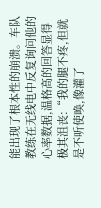能出现了根本性的崩溃。车队教练在无线电中反复询问他的心率数据,温格高的回答显得极其沮丧:“我的腿不疼,但就是不听使唤,像灌了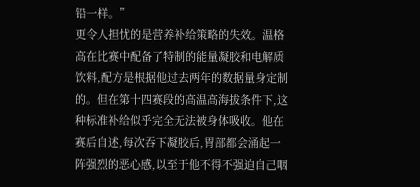铅一样。”
更令人担忧的是营养补给策略的失效。温格高在比赛中配备了特制的能量凝胶和电解质饮料,配方是根据他过去两年的数据量身定制的。但在第十四赛段的高温高海拔条件下,这种标准补给似乎完全无法被身体吸收。他在赛后自述,每次吞下凝胶后,胃部都会涌起一阵强烈的恶心感,以至于他不得不强迫自己咽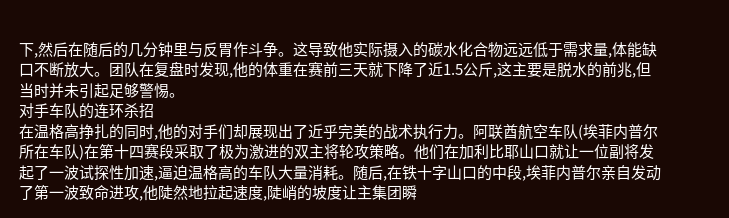下,然后在随后的几分钟里与反胃作斗争。这导致他实际摄入的碳水化合物远远低于需求量,体能缺口不断放大。团队在复盘时发现,他的体重在赛前三天就下降了近1.5公斤,这主要是脱水的前兆,但当时并未引起足够警惕。
对手车队的连环杀招
在温格高挣扎的同时,他的对手们却展现出了近乎完美的战术执行力。阿联酋航空车队(埃菲内普尔所在车队)在第十四赛段采取了极为激进的双主将轮攻策略。他们在加利比耶山口就让一位副将发起了一波试探性加速,逼迫温格高的车队大量消耗。随后,在铁十字山口的中段,埃菲内普尔亲自发动了第一波致命进攻,他陡然地拉起速度,陡峭的坡度让主集团瞬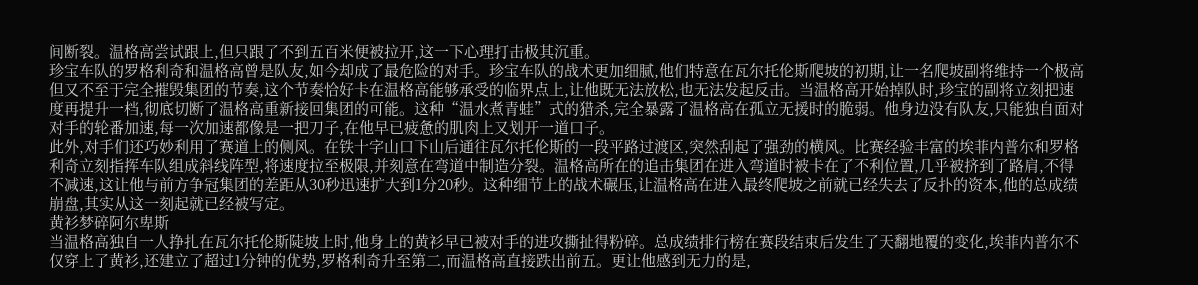间断裂。温格高尝试跟上,但只跟了不到五百米便被拉开,这一下心理打击极其沉重。
珍宝车队的罗格利奇和温格高曾是队友,如今却成了最危险的对手。珍宝车队的战术更加细腻,他们特意在瓦尔托伦斯爬坡的初期,让一名爬坡副将维持一个极高但又不至于完全摧毁集团的节奏,这个节奏恰好卡在温格高能够承受的临界点上,让他既无法放松,也无法发起反击。当温格高开始掉队时,珍宝的副将立刻把速度再提升一档,彻底切断了温格高重新接回集团的可能。这种“温水煮青蛙”式的猎杀,完全暴露了温格高在孤立无援时的脆弱。他身边没有队友,只能独自面对对手的轮番加速,每一次加速都像是一把刀子,在他早已疲惫的肌肉上又划开一道口子。
此外,对手们还巧妙利用了赛道上的侧风。在铁十字山口下山后通往瓦尔托伦斯的一段平路过渡区,突然刮起了强劲的横风。比赛经验丰富的埃菲内普尔和罗格利奇立刻指挥车队组成斜线阵型,将速度拉至极限,并刻意在弯道中制造分裂。温格高所在的追击集团在进入弯道时被卡在了不利位置,几乎被挤到了路肩,不得不减速,这让他与前方争冠集团的差距从30秒迅速扩大到1分20秒。这种细节上的战术碾压,让温格高在进入最终爬坡之前就已经失去了反扑的资本,他的总成绩崩盘,其实从这一刻起就已经被写定。
黄衫梦碎阿尔卑斯
当温格高独自一人挣扎在瓦尔托伦斯陡坡上时,他身上的黄衫早已被对手的进攻撕扯得粉碎。总成绩排行榜在赛段结束后发生了天翻地覆的变化,埃菲内普尔不仅穿上了黄衫,还建立了超过1分钟的优势,罗格利奇升至第二,而温格高直接跌出前五。更让他感到无力的是,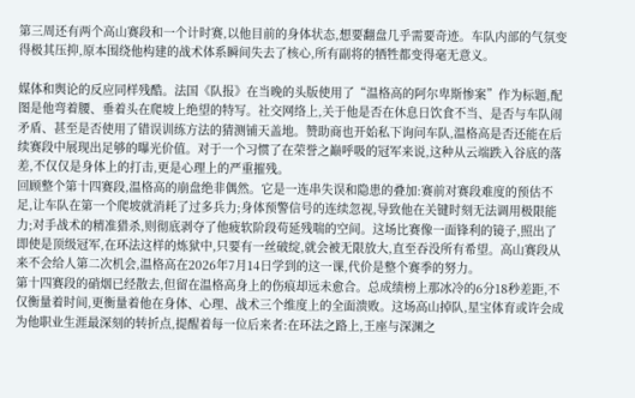第三周还有两个高山赛段和一个计时赛,以他目前的身体状态,想要翻盘几乎需要奇迹。车队内部的气氛变得极其压抑,原本围绕他构建的战术体系瞬间失去了核心,所有副将的牺牲都变得毫无意义。

媒体和舆论的反应同样残酷。法国《队报》在当晚的头版使用了“温格高的阿尔卑斯惨案”作为标题,配图是他弯着腰、垂着头在爬坡上绝望的特写。社交网络上,关于他是否在休息日饮食不当、是否与车队闹矛盾、甚至是否使用了错误训练方法的猜测铺天盖地。赞助商也开始私下询问车队,温格高是否还能在后续赛段中展现出足够的曝光价值。对于一个习惯了在荣誉之巅呼吸的冠军来说,这种从云端跌入谷底的落差,不仅仅是身体上的打击,更是心理上的严重摧残。
回顾整个第十四赛段,温格高的崩盘绝非偶然。它是一连串失误和隐患的叠加:赛前对赛段难度的预估不足,让车队在第一个爬坡就消耗了过多兵力;身体预警信号的连续忽视,导致他在关键时刻无法调用极限能力;对手战术的精准猎杀,则彻底剥夺了他疲软阶段苟延残喘的空间。这场比赛像一面锋利的镜子,照出了即使是顶级冠军,在环法这样的炼狱中,只要有一丝破绽,就会被无限放大,直至吞没所有希望。高山赛段从来不会给人第二次机会,温格高在2026年7月14日学到的这一课,代价是整个赛季的努力。
第十四赛段的硝烟已经散去,但留在温格高身上的伤痕却远未愈合。总成绩榜上那冰冷的6分18秒差距,不仅衡量着时间,更衡量着他在身体、心理、战术三个维度上的全面溃败。这场高山掉队,星宝体育或许会成为他职业生涯最深刻的转折点,提醒着每一位后来者:在环法之路上,王座与深渊之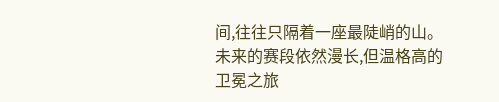间,往往只隔着一座最陡峭的山。
未来的赛段依然漫长,但温格高的卫冕之旅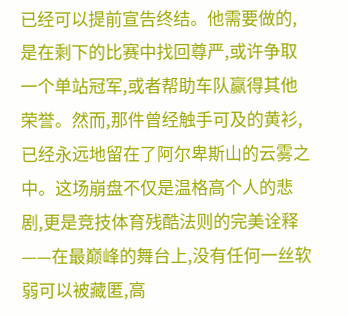已经可以提前宣告终结。他需要做的,是在剩下的比赛中找回尊严,或许争取一个单站冠军,或者帮助车队赢得其他荣誉。然而,那件曾经触手可及的黄衫,已经永远地留在了阿尔卑斯山的云雾之中。这场崩盘不仅是温格高个人的悲剧,更是竞技体育残酷法则的完美诠释——在最巅峰的舞台上,没有任何一丝软弱可以被藏匿,高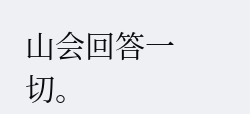山会回答一切。